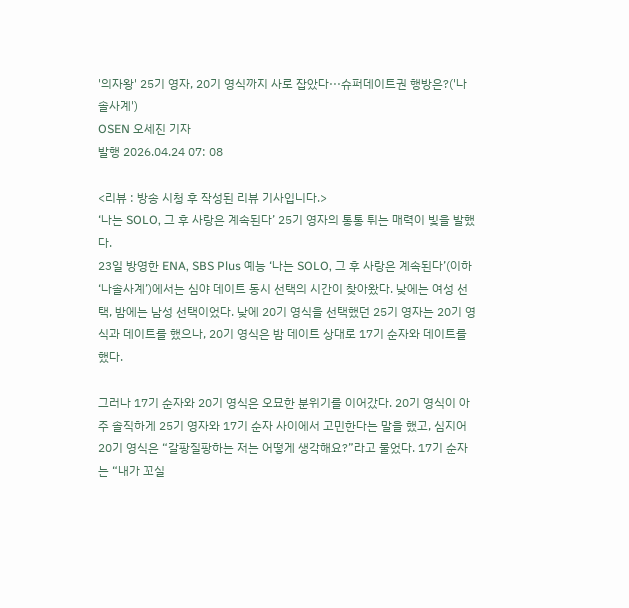'의자왕' 25기 영자, 20기 영식까지 사로 잡았다···슈퍼데이트권 행방은?('나솔사계')
OSEN 오세진 기자
발행 2026.04.24 07: 08

<리뷰 : 방송 시청 후 작성된 리뷰 기사입니다.>
‘나는 SOLO, 그 후 사랑은 계속된다’ 25기 영자의 통통 튀는 매력이 빛을 발했다.
23일 방영한 ENA, SBS Plus 예능 ‘나는 SOLO, 그 후 사랑은 계속된다’(이하 ‘나솔사계’)에서는 심야 데이트 동시 선택의 시간이 찾아왔다. 낮에는 여성 선택, 밤에는 남성 선택이었다. 낮에 20기 영식을 선택했던 25기 영자는 20기 영식과 데이트를 했으나, 20기 영식은 밤 데이트 상대로 17기 순자와 데이트를 했다.

그러나 17기 순자와 20기 영식은 오묘한 분위기를 이어갔다. 20기 영식이 아주 솔직하게 25기 영자와 17기 순자 사이에서 고민한다는 말을 했고, 심지어 20기 영식은 “갈팡질팡하는 저는 어떻게 생각해요?”라고 물었다. 17기 순자는 “내가 꼬실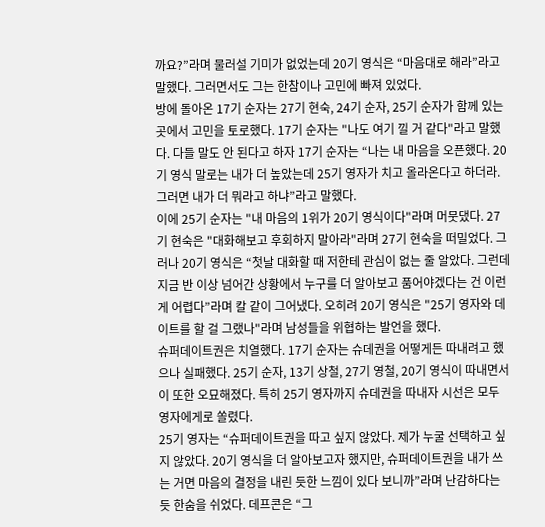까요?”라며 물러설 기미가 없었는데 20기 영식은 “마음대로 해라”라고 말했다. 그러면서도 그는 한참이나 고민에 빠져 있었다.
방에 돌아온 17기 순자는 27기 현숙, 24기 순자, 25기 순자가 함께 있는 곳에서 고민을 토로했다. 17기 순자는 "나도 여기 낄 거 같다"라고 말했다. 다들 말도 안 된다고 하자 17기 순자는 “나는 내 마음을 오픈했다. 20기 영식 말로는 내가 더 높았는데 25기 영자가 치고 올라온다고 하더라. 그러면 내가 더 뭐라고 하냐”라고 말했다.
이에 25기 순자는 "내 마음의 1위가 20기 영식이다"라며 머뭇댔다. 27기 현숙은 "대화해보고 후회하지 말아라"라며 27기 현숙을 떠밀었다. 그러나 20기 영식은 “첫날 대화할 때 저한테 관심이 없는 줄 알았다. 그런데 지금 반 이상 넘어간 상황에서 누구를 더 알아보고 품어야겠다는 건 이런 게 어렵다”라며 칼 같이 그어냈다. 오히려 20기 영식은 "25기 영자와 데이트를 할 걸 그랬나"라며 남성들을 위협하는 발언을 했다.
슈퍼데이트권은 치열했다. 17기 순자는 슈데권을 어떻게든 따내려고 했으나 실패했다. 25기 순자, 13기 상철, 27기 영철, 20기 영식이 따내면서 이 또한 오묘해졌다. 특히 25기 영자까지 슈데권을 따내자 시선은 모두 영자에게로 쏠렸다.
25기 영자는 “슈퍼데이트권을 따고 싶지 않았다. 제가 누굴 선택하고 싶지 않았다. 20기 영식을 더 알아보고자 했지만, 슈퍼데이트권을 내가 쓰는 거면 마음의 결정을 내린 듯한 느낌이 있다 보니까”라며 난감하다는 듯 한숨을 쉬었다. 데프콘은 “그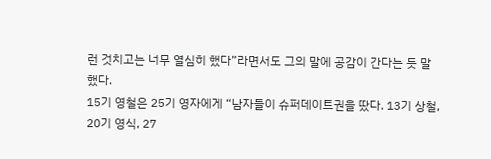런 것치고는 너무 열심히 했다”라면서도 그의 말에 공감이 간다는 듯 말했다.
15기 영철은 25기 영자에게 “남자들이 슈퍼데이트권을 땄다. 13기 상철, 20기 영식, 27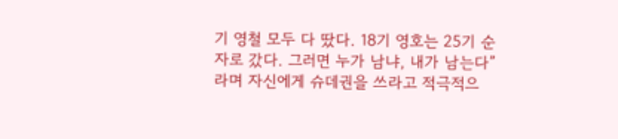기 영철 모두 다 땄다. 18기 영호는 25기 순자로 갔다. 그러면 누가 남냐, 내가 남는다”라며 자신에게 슈데권을 쓰라고 적극적으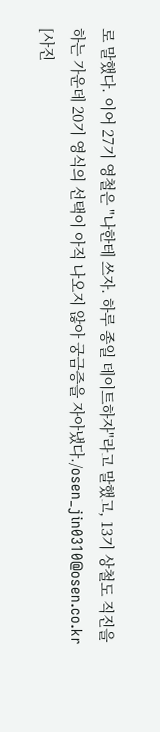로 말했다. 이어 27기 영철은 "나한테 쓰자. 하루 종일 데이트하자"라고 말했고, 13기 상철도 직진을 하는 가운데 20기 영식의 선택이 아직 나오지 않아 궁금증을 자아냈다./osen_jin0310@osen.co.kr
[사진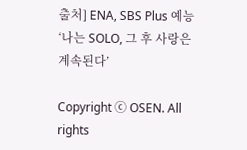출처] ENA, SBS Plus 예능 ‘나는 SOLO, 그 후 사랑은 계속된다’

Copyright ⓒ OSEN. All rights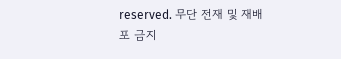reserved. 무단 전재 및 재배포 금지